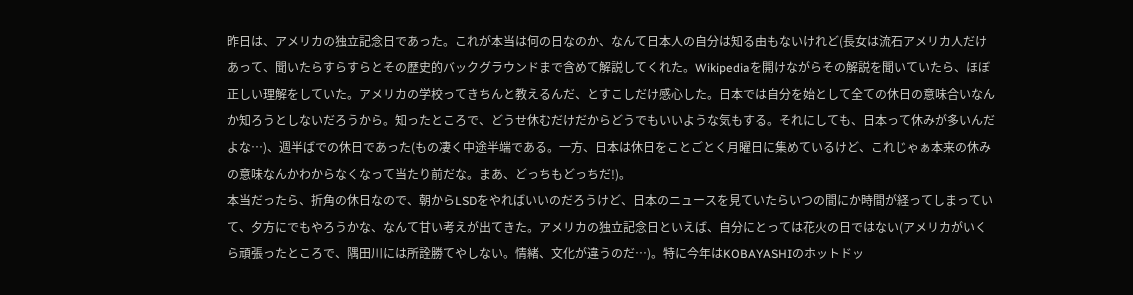昨日は、アメリカの独立記念日であった。これが本当は何の日なのか、なんて日本人の自分は知る由もないけれど(長女は流石アメリカ人だけあって、聞いたらすらすらとその歴史的バックグラウンドまで含めて解説してくれた。Wikipediaを開けながらその解説を聞いていたら、ほぼ正しい理解をしていた。アメリカの学校ってきちんと教えるんだ、とすこしだけ感心した。日本では自分を始として全ての休日の意味合いなんか知ろうとしないだろうから。知ったところで、どうせ休むだけだからどうでもいいような気もする。それにしても、日本って休みが多いんだよな…)、週半ばでの休日であった(もの凄く中途半端である。一方、日本は休日をことごとく月曜日に集めているけど、これじゃぁ本来の休みの意味なんかわからなくなって当たり前だな。まあ、どっちもどっちだ!)。
本当だったら、折角の休日なので、朝からLSDをやればいいのだろうけど、日本のニュースを見ていたらいつの間にか時間が経ってしまっていて、夕方にでもやろうかな、なんて甘い考えが出てきた。アメリカの独立記念日といえば、自分にとっては花火の日ではない(アメリカがいくら頑張ったところで、隅田川には所詮勝てやしない。情緒、文化が違うのだ…)。特に今年はKOBAYASHIのホットドッ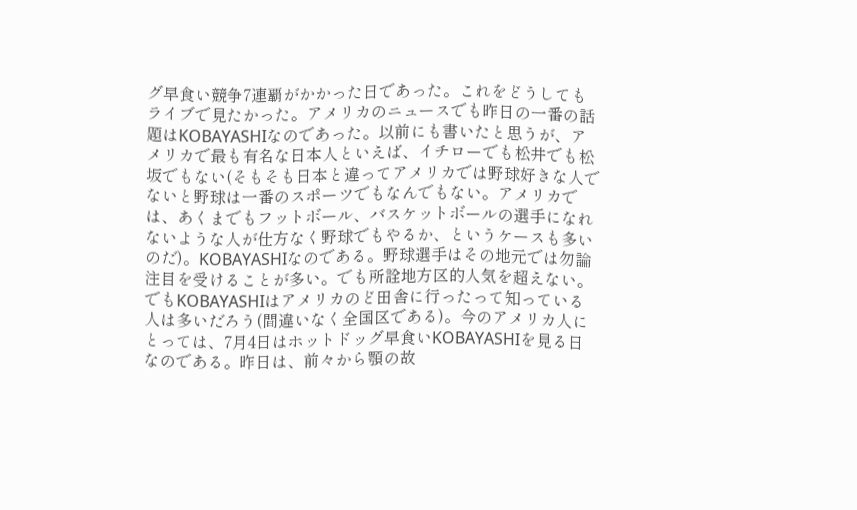グ早食い競争7連覇がかかった日であった。これをどうしてもライブで見たかった。アメリカのニュースでも昨日の一番の話題はKOBAYASHIなのであった。以前にも書いたと思うが、アメリカで最も有名な日本人といえば、イチローでも松井でも松坂でもない(そもそも日本と違ってアメリカでは野球好きな人でないと野球は一番のスポーツでもなんでもない。アメリカでは、あくまでもフットボール、バスケットボールの選手になれないような人が仕方なく野球でもやるか、というケースも多いのだ)。KOBAYASHIなのである。野球選手はその地元では勿論注目を受けることが多い。でも所詮地方区的人気を超えない。でもKOBAYASHIはアメリカのど田舎に行ったって知っている人は多いだろう(間違いなく全国区である)。今のアメリカ人にとっては、7月4日はホットドッグ早食いKOBAYASHIを見る日なのである。昨日は、前々から顎の故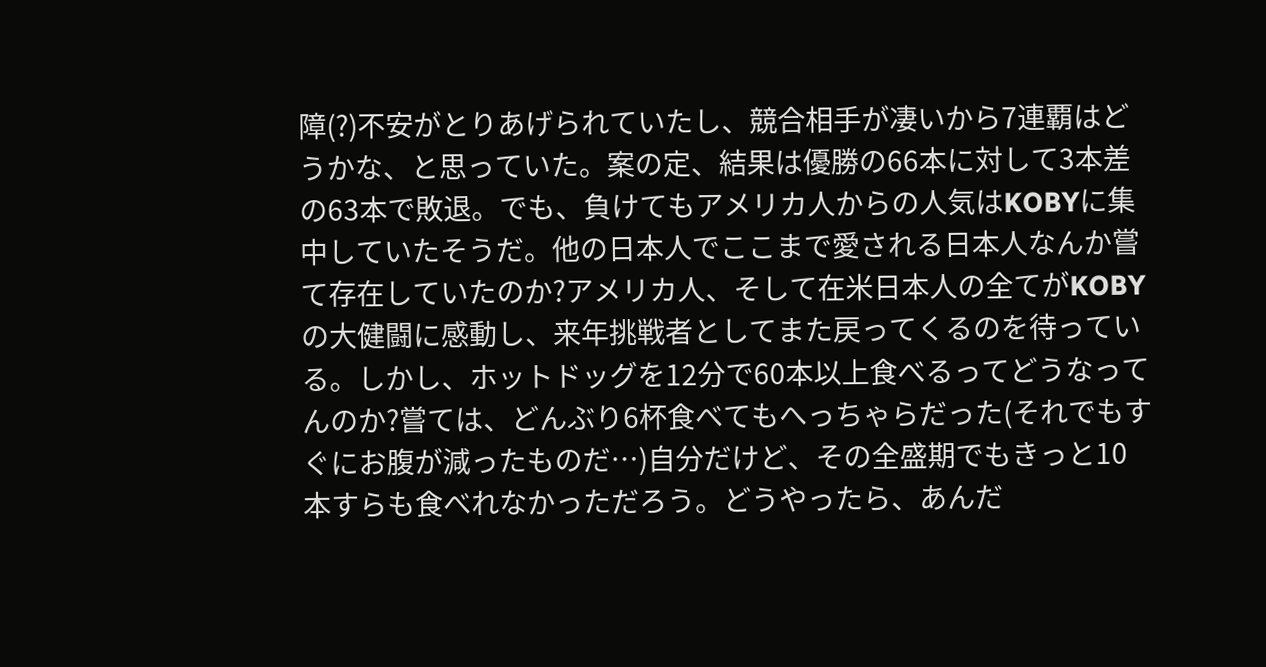障(?)不安がとりあげられていたし、競合相手が凄いから7連覇はどうかな、と思っていた。案の定、結果は優勝の66本に対して3本差の63本で敗退。でも、負けてもアメリカ人からの人気はKOBYに集中していたそうだ。他の日本人でここまで愛される日本人なんか嘗て存在していたのか?アメリカ人、そして在米日本人の全てがKOBYの大健闘に感動し、来年挑戦者としてまた戻ってくるのを待っている。しかし、ホットドッグを12分で60本以上食べるってどうなってんのか?嘗ては、どんぶり6杯食べてもへっちゃらだった(それでもすぐにお腹が減ったものだ…)自分だけど、その全盛期でもきっと10本すらも食べれなかっただろう。どうやったら、あんだ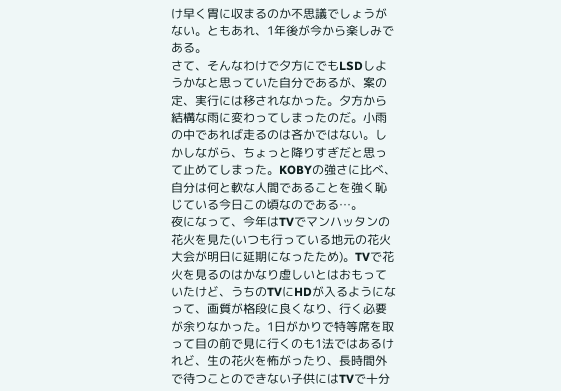け早く胃に収まるのか不思議でしょうがない。ともあれ、1年後が今から楽しみである。
さて、そんなわけで夕方にでもLSDしようかなと思っていた自分であるが、案の定、実行には移されなかった。夕方から結構な雨に変わってしまったのだ。小雨の中であれば走るのは吝かではない。しかしながら、ちょっと降りすぎだと思って止めてしまった。KOBYの強さに比べ、自分は何と軟な人間であることを強く恥じている今日この頃なのである…。
夜になって、今年はTVでマンハッタンの花火を見た(いつも行っている地元の花火大会が明日に延期になったため)。TVで花火を見るのはかなり虚しいとはおもっていたけど、うちのTVにHDが入るようになって、画質が格段に良くなり、行く必要が余りなかった。1日がかりで特等席を取って目の前で見に行くのも1法ではあるけれど、生の花火を怖がったり、長時間外で待つことのできない子供にはTVで十分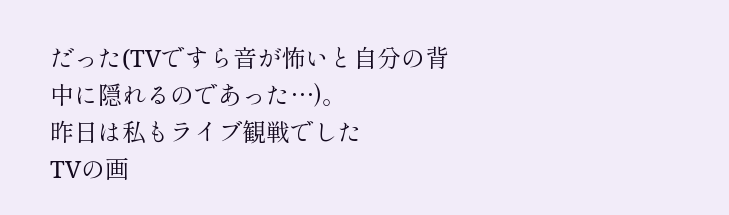だった(TVですら音が怖いと自分の背中に隠れるのであった…)。
昨日は私もライブ観戦でした
TVの画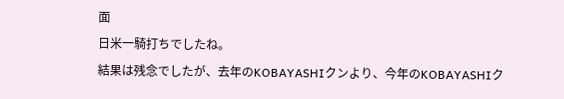面
日米一騎打ちでしたね。
結果は残念でしたが、去年のKOBAYASHIクンより、今年のKOBAYASHIク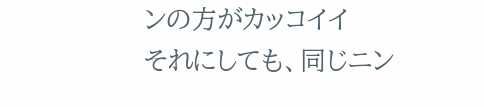ンの方がカッコイイ
それにしても、同じニン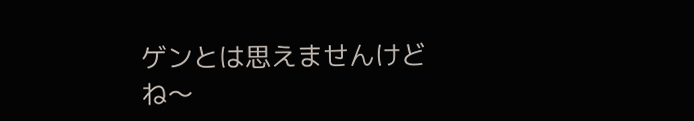ゲンとは思えませんけどね〜